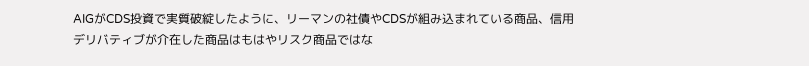AIGがCDS投資で実質破綻したように、リーマンの社債やCDSが組み込まれている商品、信用デリバティブが介在した商品はもはやリスク商品ではな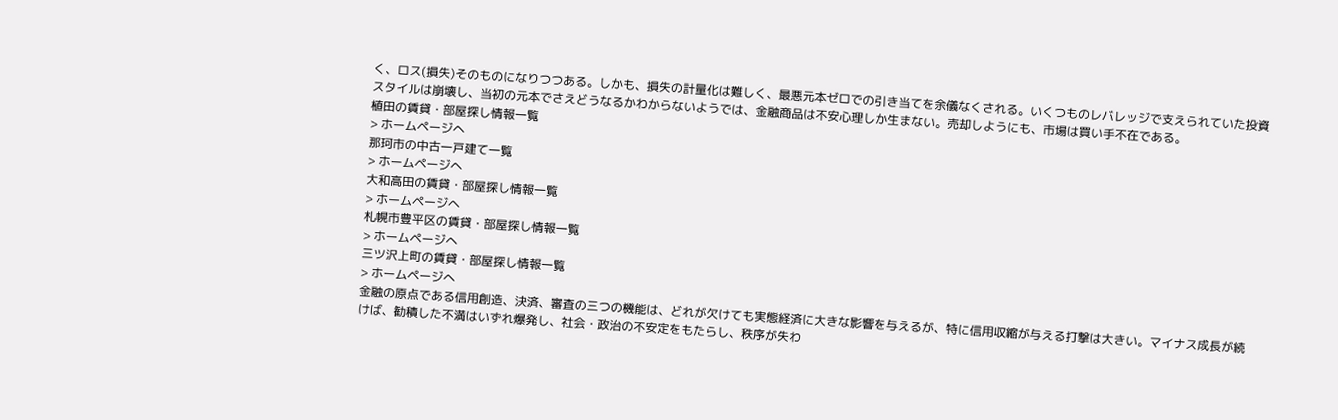く、ロス(損失)そのものになりつつある。しかも、損失の計量化は難しく、最悪元本ゼロでの引き当てを余儀なくされる。いくつものレバレッジで支えられていた投資スタイルは崩壊し、当初の元本でさえどうなるかわからないようでは、金融商品は不安心理しか生まない。売却しようにも、市場は買い手不在である。
植田の賃貸・部屋探し情報一覧
> ホームページへ
那珂市の中古一戸建て一覧
> ホームページへ
大和高田の賃貸・部屋探し情報一覧
> ホームページへ
札幌市豊平区の賃貸・部屋探し情報一覧
> ホームページへ
三ツ沢上町の賃貸・部屋探し情報一覧
> ホームページへ
金融の原点である信用創造、決済、審査の三つの機能は、どれが欠けても実態経済に大きな影響を与えるが、特に信用収縮が与える打撃は大きい。マイナス成長が続けば、勧積した不満はいずれ爆発し、社会・政治の不安定をもたらし、秩序が失わ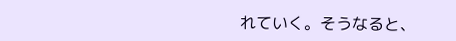れていく。そうなると、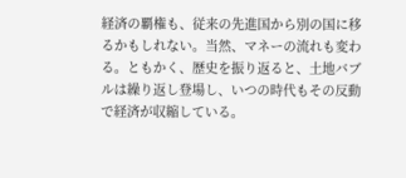経済の覇権も、従来の先進国から別の国に移るかもしれない。当然、マネーの流れも変わる。ともかく、歴史を振り返ると、土地バブルは繰り返し登場し、いつの時代もその反動で経済が収縮している。